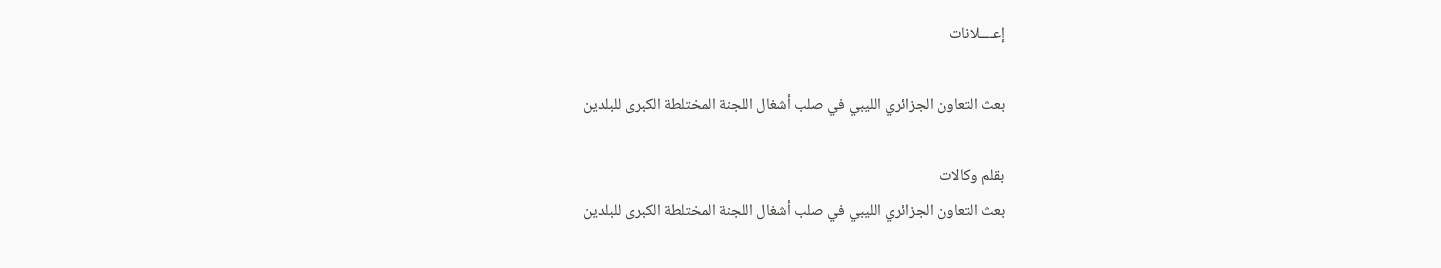إعــــلانات

بعث التعاون الجزائري الليبي في صلب أشغال اللجنة المختلطة الكبرى للبلدين

بقلم وكالات
بعث التعاون الجزائري الليبي في صلب أشغال اللجنة المختلطة الكبرى للبلدين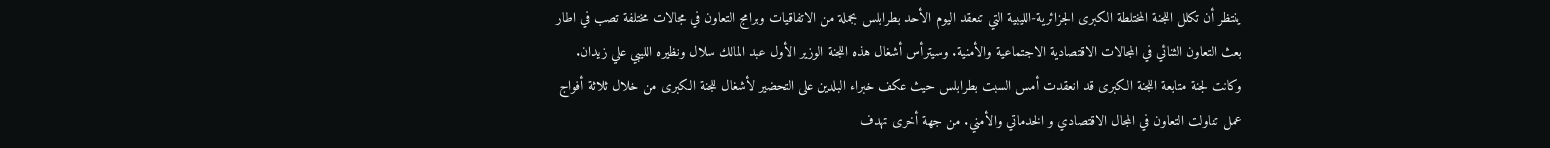ينتظر أن تكلل اللجنة المختلطة الكبرى الجزائرية-الليبية التي تنعقد اليوم الأحد بطرابلس بجملة من الاتفاقيات وبرامج التعاون في مجالات مختلفة تصب في اطار بعث التعاون الثنائي في المجالات الاقتصادية الاجتماعية والأمنية. وسيترأس أشغال هذه اللجنة الوزير الأول عبد المالك سلال ونظيره الليبي علي زيدان. وكانت لجنة متابعة اللجنة الكبرى قد انعقدت أمس السبت بطرابلس حيث عكف خبراء البلدين على التحضير لأشغال للجنة الكبرى من خلال ثلاثة أفواج عمل تناولت التعاون في المجال الاقتصادي و الخدماتي والأمني. من جهة أخرى تهدف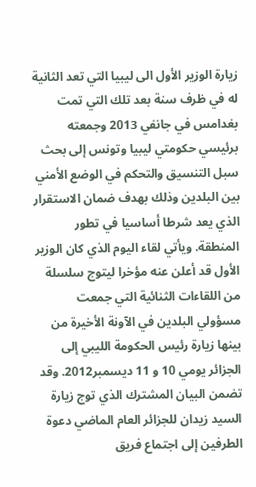زيارة الوزير الأول الى ليبيا التي تعد الثانية له في ظرف سنة بعد تلك التي تمت بغدامس في جانفي 2013 وجمعته برئيسي حكومتي ليبيا وتونس إلى بحث سبل التنسيق والتحكم في الوضع الأمني بين البلدين وذلك بهدف ضمان الاستقرار الذي يعد شرطا أساسيا في تطور المنطقة. ويأتي لقاء اليوم الذي كان الوزير الأول قد أعلن عنه مؤخرا ليتوج سلسلة من اللقاءات الثنائية التي جمعت مسؤولي البلدين في الآونة الأخيرة من بينها زيارة رئيس الحكومة الليبي إلى الجزائر يومي 10 و 11 ديسمبر2012. وقد تضمن البيان المشترك الذي توج زيارة السيد زيدان للجزائر العام الماضي دعوة الطرفين إلى اجتماع فريق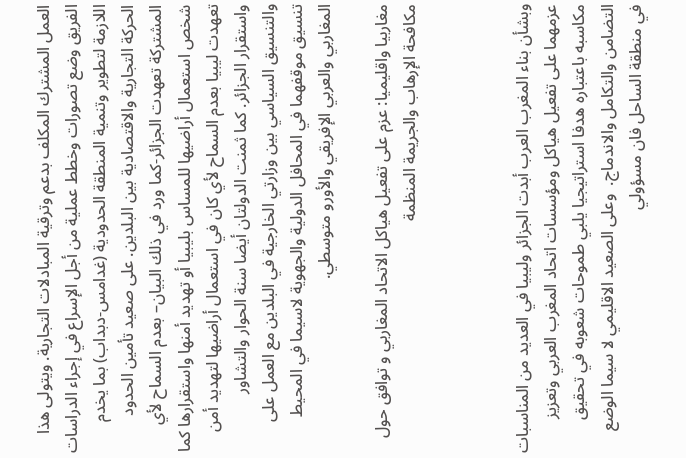العمل المشترك المكلف بدعم وترقية المبادلات التجارية. ويتولى هذا الفريق وضع تصورات وخطط عملية من أجل الإسراع في إجراء الدراسات اللازمة لتطوير وتنمية المنطقة الحدودية (غدامس-دبداب) بما يخدم الحركة التجارية والاقتصادية بين البلدين. على صعيد تأمين الحدود المشتركة تعهدت الجزائر-كما ورد في ذلك البيان– بعدم السماح لأي شخص استعمال أراضيها للمساس بليبيا أو تهديد أمنها واستقرارها كما تعهدت ليبيا بعدم السماح لأي كان في استعمال أراضيها لتهديد أمن واستقرار الجزائر. كما ثمنت الدولتان أيضا سنة الحوار والتشاور والتنسيق السياسي بين وزارتي الخارجية في البلدين مع العمل على تنسيق موقفهما في المحافل الدولية والجهوية لاسيما في المحيط المغاربي والعربي الإفريقي والأورو متوسطي.

مغاربيا واقليميا: عزم على تفعيل هياكل الاتحاد المغاربي و توافق حول مكافحة الإرهاب والجريمة المنظمة



وبشأن بناء المغرب العرب أبدت الجزائر وليبيا في العديد من المناسبات عزمهما على تفعيل هياكل ومؤسسات اتحاد المغرب العربي وتعزيز مكاسبه باعتباره هدفا استراتيجيا يلبي طموحات شعوبه في تحقيق التضامن والتكامل والاندماج.  وعلى الصعيد الاقليمي لا سيما الوضع في منطقة الساحل فان مسؤولي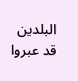البلدين قد عبروا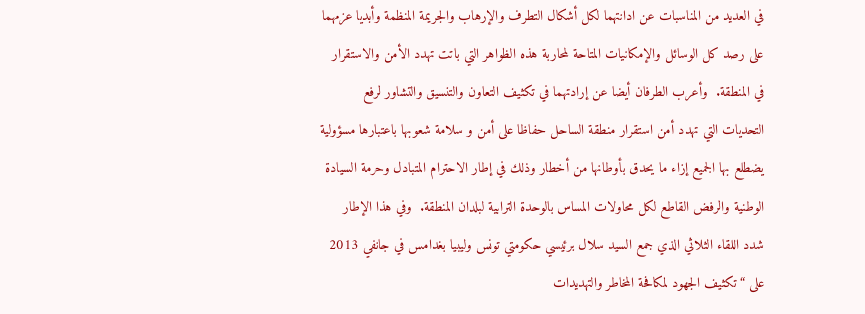في العديد من المناسبات عن ادانتهما لكل أشكال التطرف والإرهاب والجريمة المنظمة وأبديا عزمهما على رصد كل الوسائل والإمكانيات المتاحة لمحاربة هذه الظواهر التي باتت تهدد الأمن والاستقرار في المنطقة.  وأعرب الطرفان أيضا عن إرادتهما في تكثيف التعاون والتنسيق والتشاور لرفع التحديات التي تهدد أمن استقرار منطقة الساحل حفاظا على أمن و سلامة شعوبها باعتبارها مسؤولية يضطلع بها الجميع إزاء ما يحدق بأوطانها من أخطار وذلك في إطار الاحترام المتبادل وحرمة السيادة الوطنية والرفض القاطع لكل محاولات المساس بالوحدة الترابية لبلدان المنطقة.  وفي هذا الإطار شدد اللقاء الثلاثي الذي جمع السيد سلال برئيسي حكومتي تونس وليبيا بغدامس في جانفي 2013 على “تكثيف الجهود لمكافحة المخاطر والتهديدات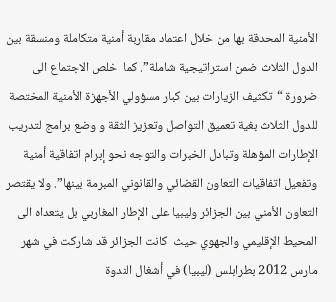الأمنية المحدقة بها من خلال اعتماد مقاربة أمنية متكاملة ومنسقة بين الدول الثلاث ضمن استراتيجية شاملة”. كما  خلص الاجتماع الى  ضرورة “تكثيف الزيارات بين كبار مسؤولي الأجهزة الأمنية المختصة للدول الثلاث بغية تعميق التواصل وتعزيز الثقة و وضع برامج لتدريب الإطارات المؤهلة وتبادل الخبرات والتوجه نحو إبرام اتفاقية أمنية وتفعيل اتفاقيات التعاون القضائي والقانوني المبرمة بينها”. ولا يقتصر التعاون الأمني بين الجزائر وليبيا على الإطار المغاربي بل يتعداه الى المحيط الإقليمي والجهوي حيث  كانت الجزائر قد شاركت في شهر مارس 2012 بطرابلس (ليبيا) في أشغال الندوة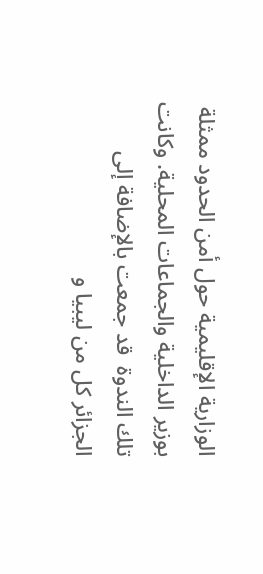الوزارية الإقليمية حول أمن الحدود ممثلة بوزير الداخلية والجماعات المحلية. وكانت تلك الندوة  قد جمعت بالإضافة إلى الجزائر كل من ليبيا و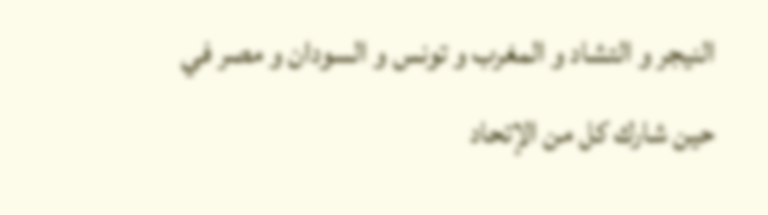النيجر و التشاد و المغرب و تونس و السودان و مصر في حين شارك كل من الإتحاد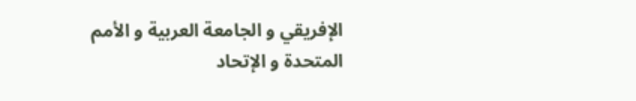الإفريقي و الجامعة العربية و الأمم المتحدة و الإتحاد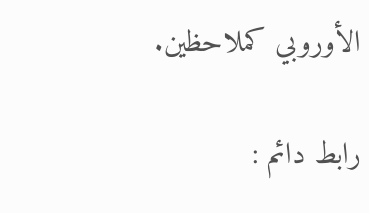الأوروبي كملاحظين.

رابط دائم :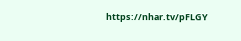https://nhar.tv/pFLGY